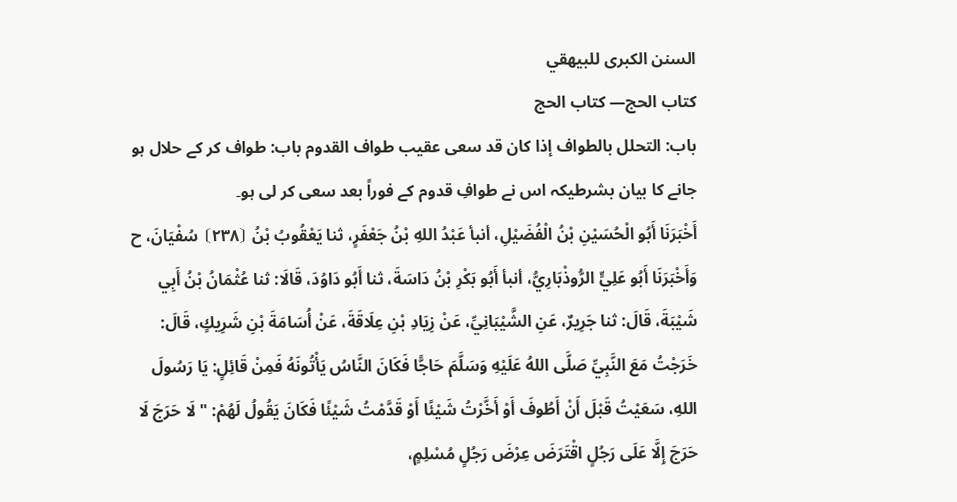السنن الكبرى للبيهقي
كتاب الحج— کتاب الحج
باب: التحلل بالطواف إذا كان قد سعى عقيب طواف القدوم باب: طواف کر کے حلال ہو جانے کا بیان بشرطیکہ اس نے طوافِ قدوم کے فوراً بعد سعی کر لی ہو۔
أَخْبَرَنَا أَبُو الْحُسَيْنِ بْنُ الْفُضَيْلِ، أنبأ عَبْدُ اللهِ بْنُ جَعْفَرٍ، ثنا يَعْقُوبُ بْنُ ⦗٢٣٨⦘ سُفْيَانَ، ح وَأَخْبَرَنَا أَبُو عَلِيٍّ الرُّوذْبَارِيُّ، أنبأ أَبُو بَكْرِ بْنُ دَاسَةَ، ثنا أَبُو دَاوُدَ، قَالَا: ثنا عُثْمَانُ بْنُ أَبِي شَيْبَةَ، قَالَ: ثنا جَرِيرٌ، عَنِ الشَّيْبَانِيِّ، عَنْ زِيَادِ بْنِ عِلَاقَةَ، عَنْ أُسَامَةَ بْنِ شَرِيكٍ، قَالَ: خَرَجْتُ مَعَ النَّبِيِّ صَلَّى اللهُ عَلَيْهِ وَسَلَّمَ حَاجًّا فَكَانَ النَّاسُ يَأْتُونَهُ فَمِنْ قَائِلٍ: يَا رَسُولَ اللهِ، سَعَيْتُ قَبْلَ أَنْ أَطُوفَ أَوْ أَخَّرْتُ شَيْئًا أَوْ قَدَّمْتُ شَيْئًا فَكَانَ يَقُولُ لَهُمْ: " لَا حَرَجَ لَا حَرَجَ إِلَّا عَلَى رَجُلٍ اقْتَرَضَ عِرْضَ رَجُلٍ مُسْلِمٍ،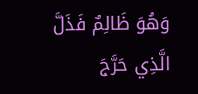وَهُوَ ظَالِمٌ فَذَلَّ الَّذِي حَرَّجَ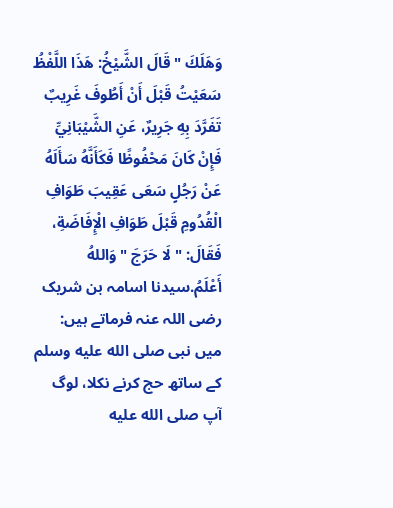وَهَلَكَ " قَالَ الشَّيْخُ: هَذَا اللَّفْظُ سَعَيْتُ قَبْلَ أَنْ أَطُوفَ غَرِيبٌ تَفَرَّدَ بِهِ جَرِيرٌ، عَنِ الشَّيْبَانِيِّ فَإِنْ كَانَ مَحْفُوظًا فَكَأَنَّهُ سَأَلَهُ عَنْ رَجُلٍ سَعَى عَقِيبَ طَوَافِ الْقُدُومِ قَبْلَ طَوَافِ الْإِفَاضَةِ، فَقَالَ: " لَا حَرَجَ " وَاللهُ أَعْلَمُ.سیدنا اسامہ بن شریک رضی اللہ عنہ فرماتے ہیں: میں نبی صلى الله عليه وسلم کے ساتھ حج کرنے نکلا، لوگ آپ صلى الله عليه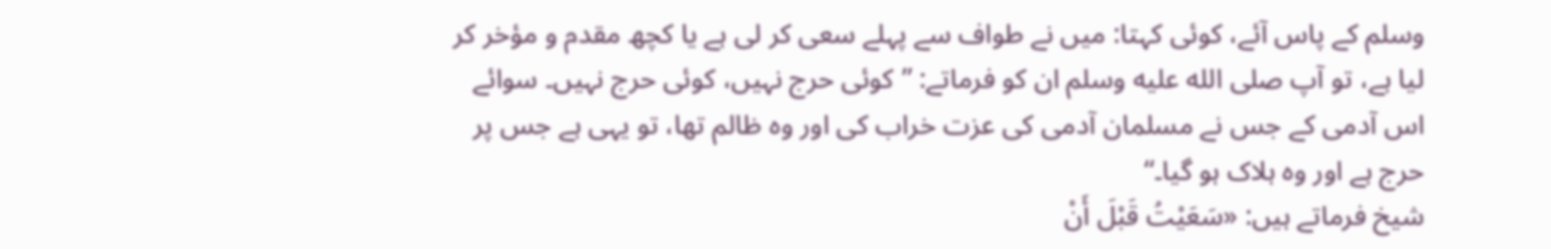وسلم کے پاس آئے، کوئی کہتا: میں نے طواف سے پہلے سعی کر لی ہے یا کچھ مقدم و مؤخر کر لیا ہے، تو آپ صلى الله عليه وسلم ان کو فرماتے: ”کوئی حرج نہیں، کوئی حرج نہیں۔ سوائے اس آدمی کے جس نے مسلمان آدمی کی عزت خراب کی اور وہ ظالم تھا، تو یہی ہے جس پر حرج ہے اور وہ ہلاک ہو گیا۔“
شیخ فرماتے ہیں: «سَعَيْتُ قَبْلَ أَنْ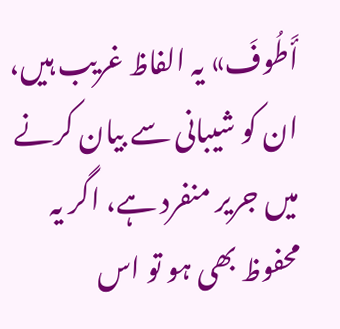أَطُوفَ» یہ الفاظ غریب ہیں، ان کو شیبانی سے بیان کرنے میں جریر منفرد ہے، اگر یہ محفوظ بھی ہو تو اس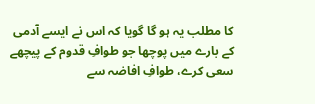کا مطلب یہ ہو گا گویا کہ اس نے ایسے آدمی کے بارے میں پوچھا جو طوافِ قدوم کے پیچھے سعی کرے، طوافِ افاضہ سے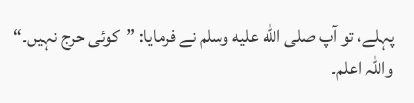پہلے، تو آپ صلى الله عليه وسلم نے فرمایا: ”کوئی حرج نہیں۔“ واللہ اعلم۔